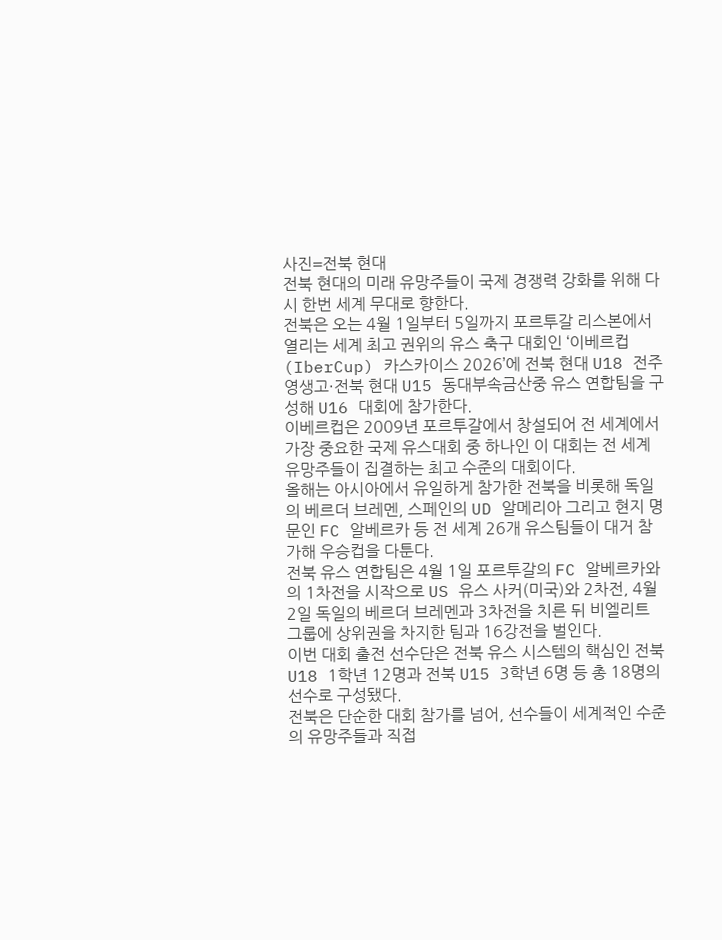사진=전북 현대
전북 현대의 미래 유망주들이 국제 경쟁력 강화를 위해 다시 한번 세계 무대로 향한다.
전북은 오는 4월 1일부터 5일까지 포르투갈 리스본에서 열리는 세계 최고 권위의 유스 축구 대회인 ‘이베르컵(IberCup) 카스카이스 2026’에 전북 현대 U18 전주영생고·전북 현대 U15 동대부속금산중 유스 연합팀을 구성해 U16 대회에 참가한다.
이베르컵은 2009년 포르투갈에서 창설되어 전 세계에서 가장 중요한 국제 유스대회 중 하나인 이 대회는 전 세계 유망주들이 집결하는 최고 수준의 대회이다.
올해는 아시아에서 유일하게 참가한 전북을 비롯해 독일의 베르더 브레멘, 스페인의 UD 알메리아 그리고 현지 명문인 FC 알베르카 등 전 세계 26개 유스팀들이 대거 참가해 우승컵을 다툰다.
전북 유스 연합팀은 4월 1일 포르투갈의 FC 알베르카와의 1차전을 시작으로 US 유스 사커(미국)와 2차전, 4월 2일 독일의 베르더 브레멘과 3차전을 치른 뒤 비엘리트 그룹에 상위권을 차지한 팀과 16강전을 벌인다.
이번 대회 출전 선수단은 전북 유스 시스템의 핵심인 전북 U18 1학년 12명과 전북 U15 3학년 6명 등 총 18명의 선수로 구성됐다.
전북은 단순한 대회 참가를 넘어, 선수들이 세계적인 수준의 유망주들과 직접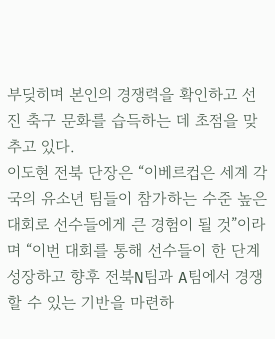부딪히며 본인의 경쟁력을 확인하고 선진 축구 문화를 습득하는 데 초점을 맞추고 있다.
이도현 전북 단장은 “이베르컵은 세계 각국의 유소년 팀들이 참가하는 수준 높은 대회로 선수들에게 큰 경험이 될 것”이라며 “이번 대회를 통해 선수들이 한 단계 성장하고 향후 전북N팀과 A팀에서 경쟁할 수 있는 기반을 마련하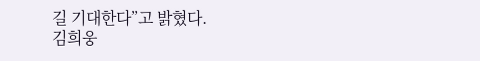길 기대한다”고 밝혔다.
김희웅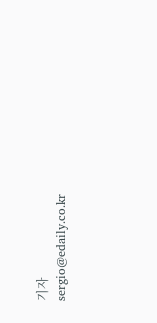기자 sergio@edaily.co.kr